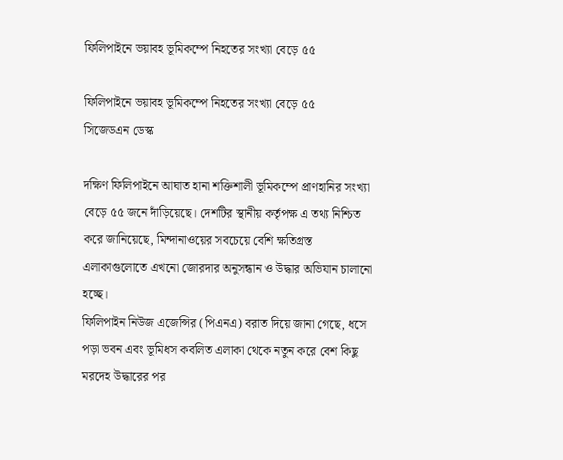ফিলিপাইনে ভয়াবহ ভূমিকম্পে নিহতের সংখ্যা বেড়ে ৫৫

ফিলিপাইনে ভয়াবহ ভূমিকম্পে নিহতের সংখ্যা বেড়ে ৫৫
সিজেডএন ডেস্ক

দক্ষিণ ফিলিপাইনে আঘাত হানা শক্তিশালী ভূমিকম্পে প্রাণহানির সংখ্যা বেড়ে ৫৫ জনে দাঁড়িয়েছে। দেশটির স্থানীয় কর্তৃপক্ষ এ তথ্য নিশ্চিত করে জানিয়েছে, মিন্দানাওয়ের সবচেয়ে বেশি ক্ষতিগ্রস্ত এলাকাগুলোতে এখনো জোরদার অনুসন্ধান ও উদ্ধার অভিযান চালানো হচ্ছে।
ফিলিপাইন নিউজ এজেন্সির (পিএনএ) বরাত দিয়ে জানা গেছে, ধসে পড়া ভবন এবং ভূমিধস কবলিত এলাকা থেকে নতুন করে বেশ কিছু মরদেহ উদ্ধারের পর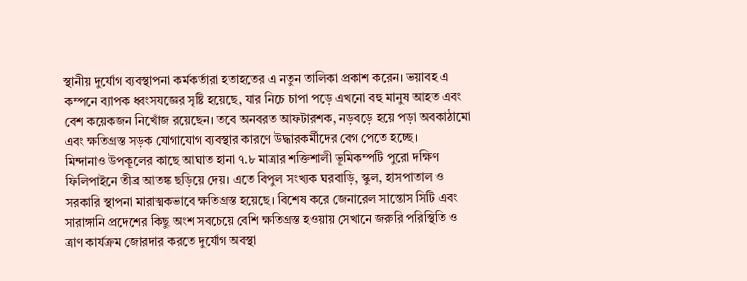স্থানীয় দুর্যোগ ব্যবস্থাপনা কর্মকর্তারা হতাহতের এ নতুন তালিকা প্রকাশ করেন। ভয়াবহ এ কম্পনে ব্যাপক ধ্বংসযজ্ঞের সৃষ্টি হয়েছে, যার নিচে চাপা পড়ে এখনো বহু মানুষ আহত এবং বেশ কয়েকজন নিখোঁজ রয়েছেন। তবে অনবরত আফটারশক, নড়বড়ে হয়ে পড়া অবকাঠামো এবং ক্ষতিগ্রস্ত সড়ক যোগাযোগ ব্যবস্থার কারণে উদ্ধারকর্মীদের বেগ পেতে হচ্ছে।
মিন্দানাও উপকূলের কাছে আঘাত হানা ৭.৮ মাত্রার শক্তিশালী ভূমিকম্পটি পুরো দক্ষিণ ফিলিপাইনে তীব্র আতঙ্ক ছড়িয়ে দেয়। এতে বিপুল সংখ্যক ঘরবাড়ি, স্কুল, হাসপাতাল ও সরকারি স্থাপনা মারাত্মকভাবে ক্ষতিগ্রস্ত হয়েছে। বিশেষ করে জেনারেল সান্তোস সিটি এবং সারাঙ্গানি প্রদেশের কিছু অংশ সবচেয়ে বেশি ক্ষতিগ্রস্ত হওয়ায় সেখানে জরুরি পরিস্থিতি ও ত্রাণ কার্যক্রম জোরদার করতে দুর্যোগ অবস্থা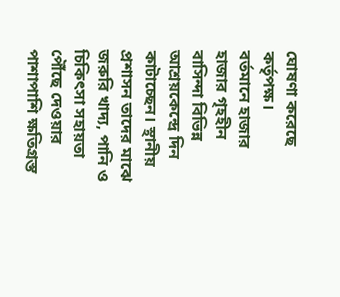ঘোষণা করেছে কর্তৃপক্ষ।
বর্তমানে হাজার হাজার গৃহহীন বাসিন্দা বিভিন্ন আশ্রয়কেন্দ্রে দিন কাটাচ্ছেন। স্থানীয় প্রশাসন তাদের মাঝে জরুরি খাদ্য, পানি ও চিকিৎসা সহায়তা পৌঁছে দেওয়ার পাশাপাশি ক্ষতিগ্রস্ত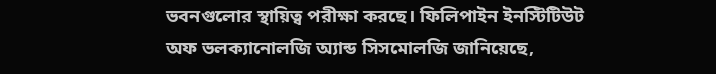ভবনগুলোর স্থায়িত্ব পরীক্ষা করছে। ফিলিপাইন ইনস্টিটিউট অফ ভলক্যানোলজি অ্যান্ড সিসমোলজি জানিয়েছে,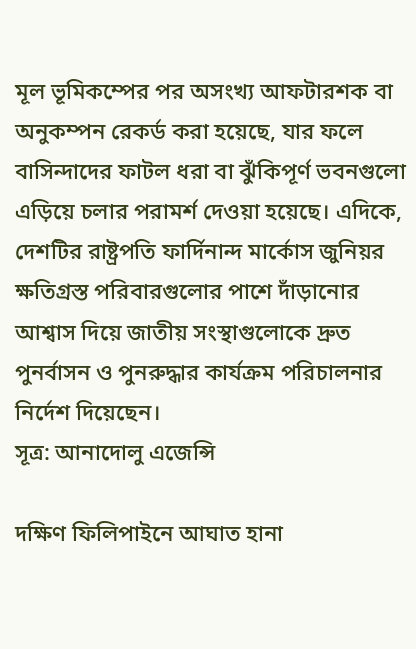মূল ভূমিকম্পের পর অসংখ্য আফটারশক বা অনুকম্পন রেকর্ড করা হয়েছে, যার ফলে বাসিন্দাদের ফাটল ধরা বা ঝুঁকিপূর্ণ ভবনগুলো এড়িয়ে চলার পরামর্শ দেওয়া হয়েছে। এদিকে, দেশটির রাষ্ট্রপতি ফার্দিনান্দ মার্কোস জুনিয়র ক্ষতিগ্রস্ত পরিবারগুলোর পাশে দাঁড়ানোর আশ্বাস দিয়ে জাতীয় সংস্থাগুলোকে দ্রুত পুনর্বাসন ও পুনরুদ্ধার কার্যক্রম পরিচালনার নির্দেশ দিয়েছেন।
সূত্র: আনাদোলু এজেন্সি

দক্ষিণ ফিলিপাইনে আঘাত হানা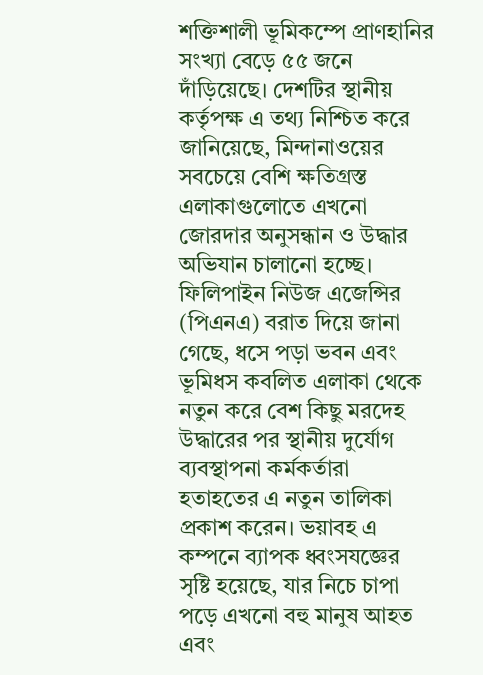শক্তিশালী ভূমিকম্পে প্রাণহানির সংখ্যা বেড়ে ৫৫ জনে দাঁড়িয়েছে। দেশটির স্থানীয় কর্তৃপক্ষ এ তথ্য নিশ্চিত করে জানিয়েছে, মিন্দানাওয়ের সবচেয়ে বেশি ক্ষতিগ্রস্ত এলাকাগুলোতে এখনো জোরদার অনুসন্ধান ও উদ্ধার অভিযান চালানো হচ্ছে।
ফিলিপাইন নিউজ এজেন্সির (পিএনএ) বরাত দিয়ে জানা গেছে, ধসে পড়া ভবন এবং ভূমিধস কবলিত এলাকা থেকে নতুন করে বেশ কিছু মরদেহ উদ্ধারের পর স্থানীয় দুর্যোগ ব্যবস্থাপনা কর্মকর্তারা হতাহতের এ নতুন তালিকা প্রকাশ করেন। ভয়াবহ এ কম্পনে ব্যাপক ধ্বংসযজ্ঞের সৃষ্টি হয়েছে, যার নিচে চাপা পড়ে এখনো বহু মানুষ আহত এবং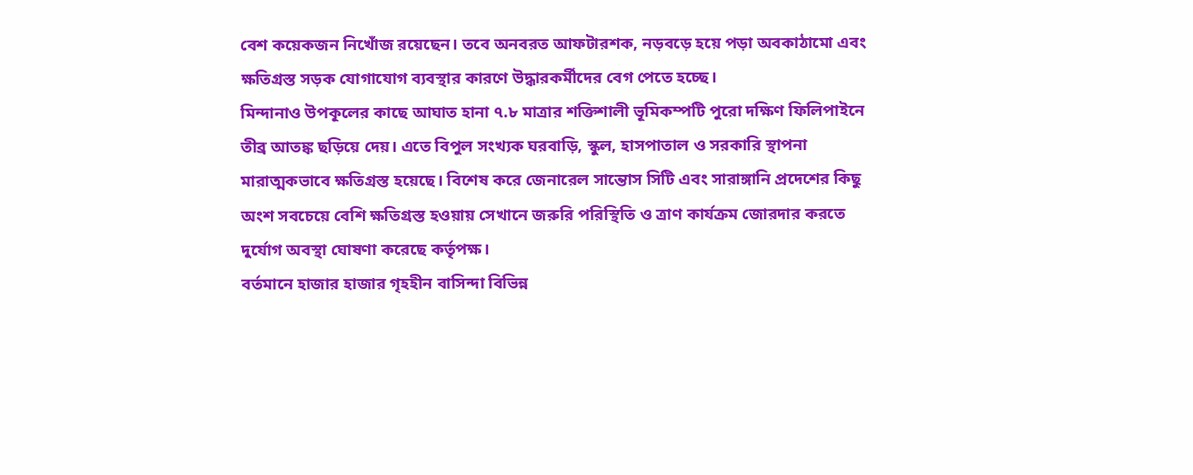বেশ কয়েকজন নিখোঁজ রয়েছেন। তবে অনবরত আফটারশক, নড়বড়ে হয়ে পড়া অবকাঠামো এবং ক্ষতিগ্রস্ত সড়ক যোগাযোগ ব্যবস্থার কারণে উদ্ধারকর্মীদের বেগ পেতে হচ্ছে।
মিন্দানাও উপকূলের কাছে আঘাত হানা ৭.৮ মাত্রার শক্তিশালী ভূমিকম্পটি পুরো দক্ষিণ ফিলিপাইনে তীব্র আতঙ্ক ছড়িয়ে দেয়। এতে বিপুল সংখ্যক ঘরবাড়ি, স্কুল, হাসপাতাল ও সরকারি স্থাপনা মারাত্মকভাবে ক্ষতিগ্রস্ত হয়েছে। বিশেষ করে জেনারেল সান্তোস সিটি এবং সারাঙ্গানি প্রদেশের কিছু অংশ সবচেয়ে বেশি ক্ষতিগ্রস্ত হওয়ায় সেখানে জরুরি পরিস্থিতি ও ত্রাণ কার্যক্রম জোরদার করতে দুর্যোগ অবস্থা ঘোষণা করেছে কর্তৃপক্ষ।
বর্তমানে হাজার হাজার গৃহহীন বাসিন্দা বিভিন্ন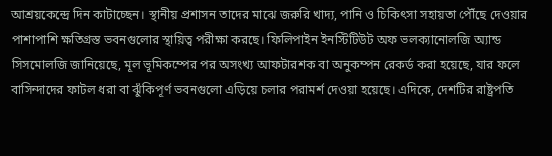আশ্রয়কেন্দ্রে দিন কাটাচ্ছেন। স্থানীয় প্রশাসন তাদের মাঝে জরুরি খাদ্য, পানি ও চিকিৎসা সহায়তা পৌঁছে দেওয়ার পাশাপাশি ক্ষতিগ্রস্ত ভবনগুলোর স্থায়িত্ব পরীক্ষা করছে। ফিলিপাইন ইনস্টিটিউট অফ ভলক্যানোলজি অ্যান্ড সিসমোলজি জানিয়েছে, মূল ভূমিকম্পের পর অসংখ্য আফটারশক বা অনুকম্পন রেকর্ড করা হয়েছে, যার ফলে বাসিন্দাদের ফাটল ধরা বা ঝুঁকিপূর্ণ ভবনগুলো এড়িয়ে চলার পরামর্শ দেওয়া হয়েছে। এদিকে, দেশটির রাষ্ট্রপতি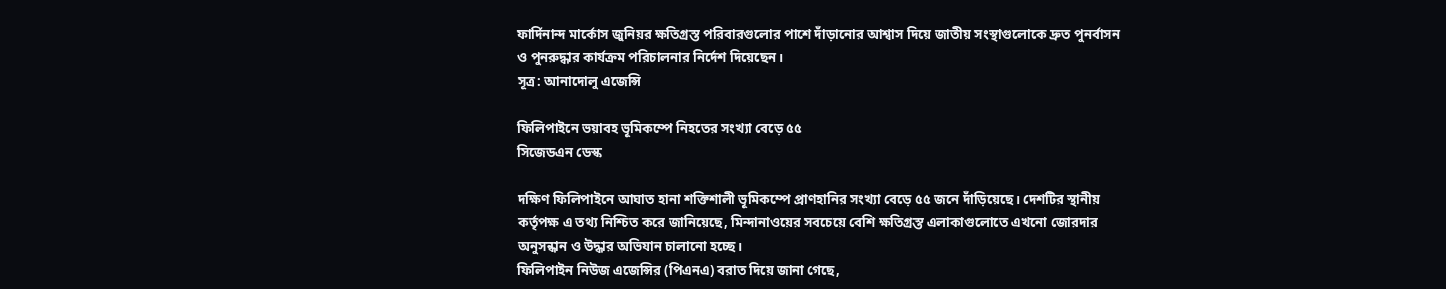ফার্দিনান্দ মার্কোস জুনিয়র ক্ষতিগ্রস্ত পরিবারগুলোর পাশে দাঁড়ানোর আশ্বাস দিয়ে জাতীয় সংস্থাগুলোকে দ্রুত পুনর্বাসন ও পুনরুদ্ধার কার্যক্রম পরিচালনার নির্দেশ দিয়েছেন।
সূত্র: আনাদোলু এজেন্সি

ফিলিপাইনে ভয়াবহ ভূমিকম্পে নিহতের সংখ্যা বেড়ে ৫৫
সিজেডএন ডেস্ক

দক্ষিণ ফিলিপাইনে আঘাত হানা শক্তিশালী ভূমিকম্পে প্রাণহানির সংখ্যা বেড়ে ৫৫ জনে দাঁড়িয়েছে। দেশটির স্থানীয় কর্তৃপক্ষ এ তথ্য নিশ্চিত করে জানিয়েছে, মিন্দানাওয়ের সবচেয়ে বেশি ক্ষতিগ্রস্ত এলাকাগুলোতে এখনো জোরদার অনুসন্ধান ও উদ্ধার অভিযান চালানো হচ্ছে।
ফিলিপাইন নিউজ এজেন্সির (পিএনএ) বরাত দিয়ে জানা গেছে,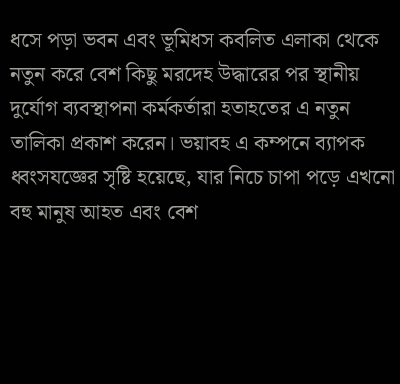ধসে পড়া ভবন এবং ভূমিধস কবলিত এলাকা থেকে নতুন করে বেশ কিছু মরদেহ উদ্ধারের পর স্থানীয় দুর্যোগ ব্যবস্থাপনা কর্মকর্তারা হতাহতের এ নতুন তালিকা প্রকাশ করেন। ভয়াবহ এ কম্পনে ব্যাপক ধ্বংসযজ্ঞের সৃষ্টি হয়েছে, যার নিচে চাপা পড়ে এখনো বহু মানুষ আহত এবং বেশ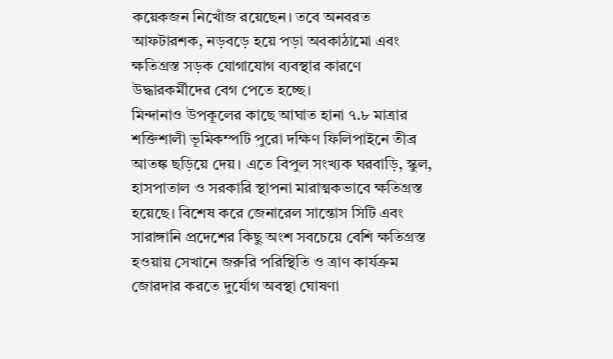কয়েকজন নিখোঁজ রয়েছেন। তবে অনবরত আফটারশক, নড়বড়ে হয়ে পড়া অবকাঠামো এবং ক্ষতিগ্রস্ত সড়ক যোগাযোগ ব্যবস্থার কারণে উদ্ধারকর্মীদের বেগ পেতে হচ্ছে।
মিন্দানাও উপকূলের কাছে আঘাত হানা ৭.৮ মাত্রার শক্তিশালী ভূমিকম্পটি পুরো দক্ষিণ ফিলিপাইনে তীব্র আতঙ্ক ছড়িয়ে দেয়। এতে বিপুল সংখ্যক ঘরবাড়ি, স্কুল, হাসপাতাল ও সরকারি স্থাপনা মারাত্মকভাবে ক্ষতিগ্রস্ত হয়েছে। বিশেষ করে জেনারেল সান্তোস সিটি এবং সারাঙ্গানি প্রদেশের কিছু অংশ সবচেয়ে বেশি ক্ষতিগ্রস্ত হওয়ায় সেখানে জরুরি পরিস্থিতি ও ত্রাণ কার্যক্রম জোরদার করতে দুর্যোগ অবস্থা ঘোষণা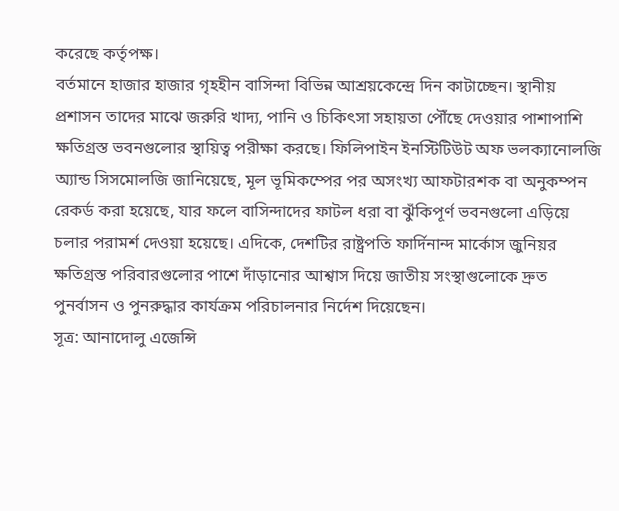করেছে কর্তৃপক্ষ।
বর্তমানে হাজার হাজার গৃহহীন বাসিন্দা বিভিন্ন আশ্রয়কেন্দ্রে দিন কাটাচ্ছেন। স্থানীয় প্রশাসন তাদের মাঝে জরুরি খাদ্য, পানি ও চিকিৎসা সহায়তা পৌঁছে দেওয়ার পাশাপাশি ক্ষতিগ্রস্ত ভবনগুলোর স্থায়িত্ব পরীক্ষা করছে। ফিলিপাইন ইনস্টিটিউট অফ ভলক্যানোলজি অ্যান্ড সিসমোলজি জানিয়েছে, মূল ভূমিকম্পের পর অসংখ্য আফটারশক বা অনুকম্পন রেকর্ড করা হয়েছে, যার ফলে বাসিন্দাদের ফাটল ধরা বা ঝুঁকিপূর্ণ ভবনগুলো এড়িয়ে চলার পরামর্শ দেওয়া হয়েছে। এদিকে, দেশটির রাষ্ট্রপতি ফার্দিনান্দ মার্কোস জুনিয়র ক্ষতিগ্রস্ত পরিবারগুলোর পাশে দাঁড়ানোর আশ্বাস দিয়ে জাতীয় সংস্থাগুলোকে দ্রুত পুনর্বাসন ও পুনরুদ্ধার কার্যক্রম পরিচালনার নির্দেশ দিয়েছেন।
সূত্র: আনাদোলু এজেন্সি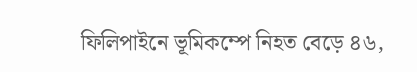ফিলিপাইনে ভূমিকম্পে নিহত বেড়ে ৪৬,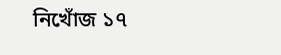নিখোঁজ ১৭